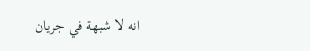انه لا شبهة في جريان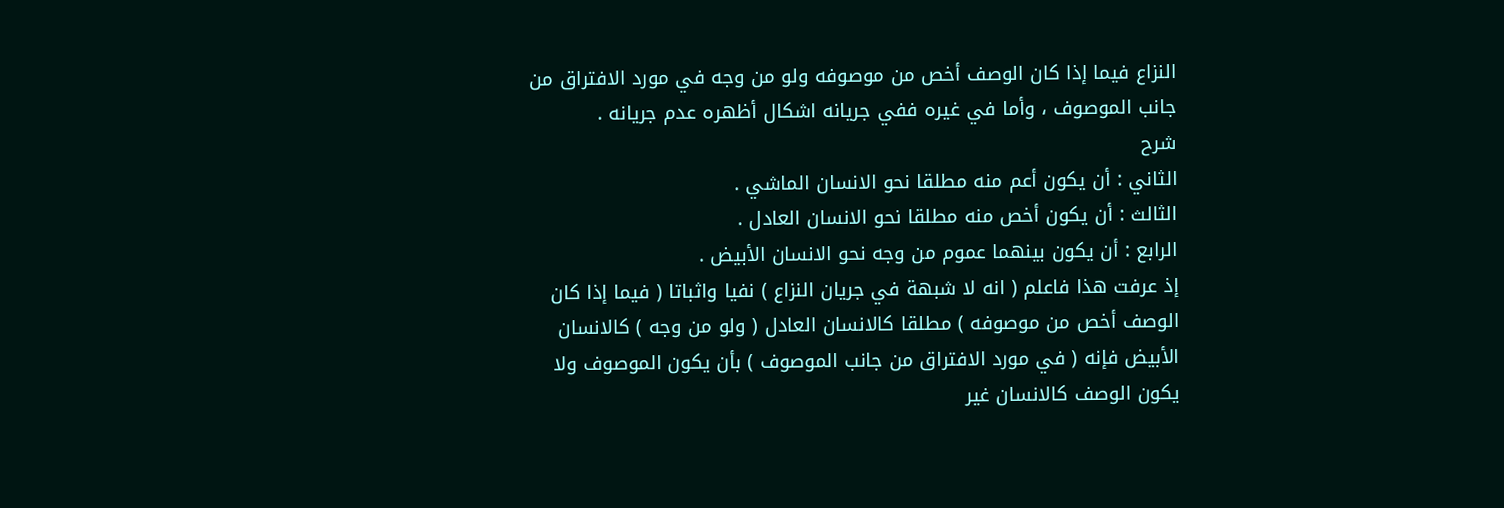النزاع فيما إذا كان الوصف أخص من موصوفه ولو من وجه في مورد الافتراق من جانب الموصوف ، وأما في غيره ففي جريانه اشكال أظهره عدم جريانه .
شرح
الثاني : أن يكون أعم منه مطلقا نحو الانسان الماشي .
الثالث : أن يكون أخص منه مطلقا نحو الانسان العادل .
الرابع : أن يكون بينهما عموم من وجه نحو الانسان الأبيض .
إذ عرفت هذا فاعلم ( انه لا شبهة في جريان النزاع ) نفيا واثباتا ( فيما إذا كان الوصف أخص من موصوفه ) مطلقا كالانسان العادل ( ولو من وجه ) كالانسان الأبيض فإنه ( في مورد الافتراق من جانب الموصوف ) بأن يكون الموصوف ولا يكون الوصف كالانسان غير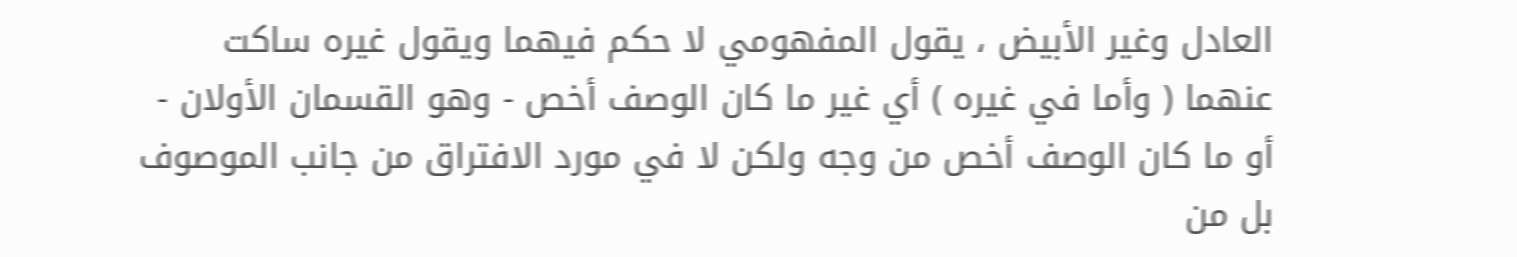العادل وغير الأبيض ، يقول المفهومي لا حكم فيهما ويقول غيره ساكت عنهما ( وأما في غيره ) أي غير ما كان الوصف أخص - وهو القسمان الأولان - أو ما كان الوصف أخص من وجه ولكن لا في مورد الافتراق من جانب الموصوف بل من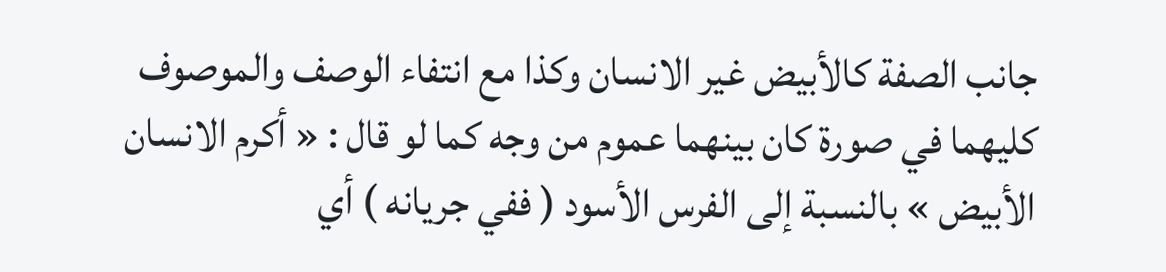جانب الصفة كالأبيض غير الانسان وكذا مع انتفاء الوصف والموصوف كليهما في صورة كان بينهما عموم من وجه كما لو قال : « أكرم الانسان الأبيض » بالنسبة إلى الفرس الأسود ( ففي جريانه ) أي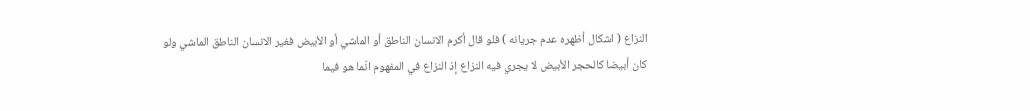النزاع ( اشكال أظهره عدم جريانه ) فلو قال أكرم الانسان الناطق أو الماشي أو الأبيض فغير الانسان الناطق الماشي ولو كان أبيضا كالحجر الأبيض لا يجري فيه النزاع إذ النزاع في المفهوم انّما هو فيما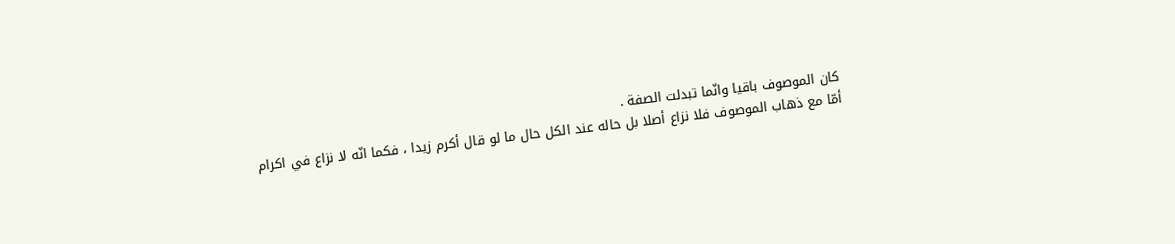كان الموصوف باقيا وانّما تبدلت الصفة .
أمّا مع ذهاب الموصوف فلا نزاع أصلا بل حاله عند الكل حال ما لو قال أكرم زيدا ، فكما انّه لا نزاع في اكرام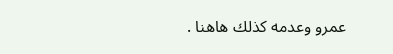عمرو وعدمه كذلك هاهنا .